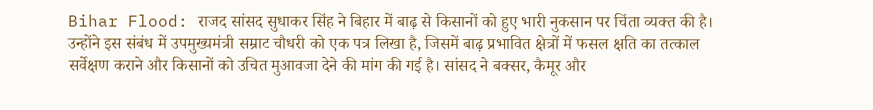Bihar Flood: राजद सांसद सुधाकर सिंह ने बिहार में बाढ़ से किसानों को हुए भारी नुकसान पर चिंता व्यक्त की है। उन्होंने इस संबंध में उपमुख्यमंत्री सम्राट चौधरी को एक पत्र लिखा है, जिसमें बाढ़ प्रभावित क्षेत्रों में फसल क्षति का तत्काल सर्वेक्षण कराने और किसानों को उचित मुआवजा देने की मांग की गई है। सांसद ने बक्सर, कैमूर और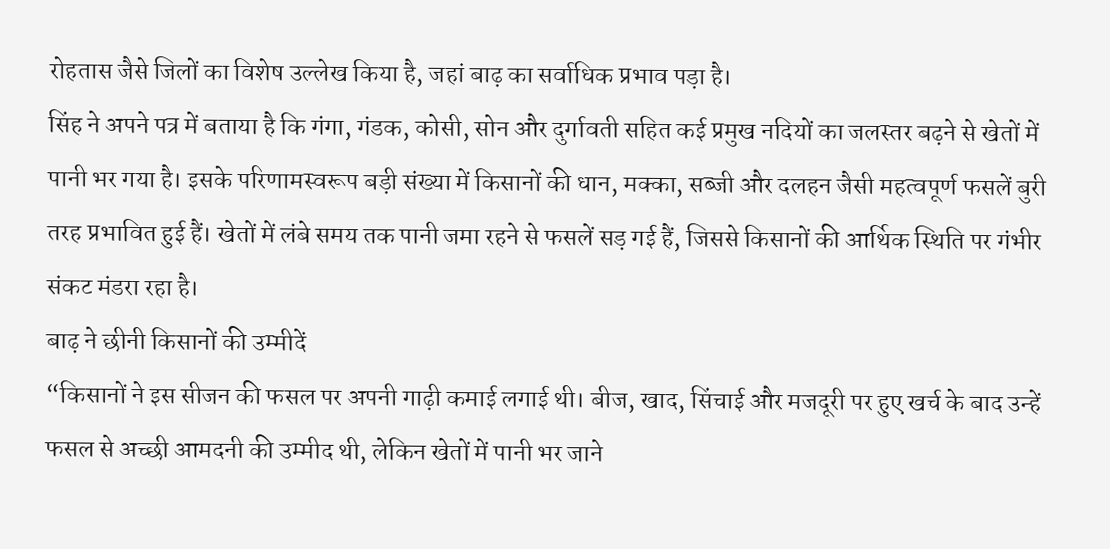रोहतास जैसे जिलों का विशेष उल्लेख किया है, जहां बाढ़ का सर्वाधिक प्रभाव पड़ा है।
सिंह ने अपने पत्र में बताया है कि गंगा, गंडक, कोसी, सोन और दुर्गावती सहित कई प्रमुख नदियों का जलस्तर बढ़ने से खेतों में पानी भर गया है। इसके परिणामस्वरूप बड़ी संख्या में किसानों की धान, मक्का, सब्जी और दलहन जैसी महत्वपूर्ण फसलें बुरी तरह प्रभावित हुई हैं। खेतों में लंबे समय तक पानी जमा रहने से फसलें सड़ गई हैं, जिससे किसानों की आर्थिक स्थिति पर गंभीर संकट मंडरा रहा है।
बाढ़ ने छीनी किसानों की उम्मीदें
“किसानों ने इस सीजन की फसल पर अपनी गाढ़ी कमाई लगाई थी। बीज, खाद, सिंचाई और मजदूरी पर हुए खर्च के बाद उन्हें फसल से अच्छी आमदनी की उम्मीद थी, लेकिन खेतों में पानी भर जाने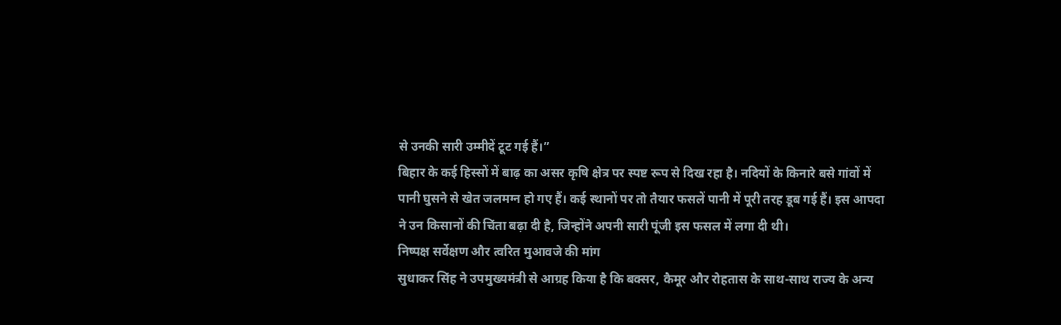से उनकी सारी उम्मीदें टूट गई हैं।”
बिहार के कई हिस्सों में बाढ़ का असर कृषि क्षेत्र पर स्पष्ट रूप से दिख रहा है। नदियों के किनारे बसे गांवों में पानी घुसने से खेत जलमग्न हो गए हैं। कई स्थानों पर तो तैयार फसलें पानी में पूरी तरह डूब गई हैं। इस आपदा ने उन किसानों की चिंता बढ़ा दी है, जिन्होंने अपनी सारी पूंजी इस फसल में लगा दी थी।
निष्पक्ष सर्वेक्षण और त्वरित मुआवजे की मांग
सुधाकर सिंह ने उपमुख्यमंत्री से आग्रह किया है कि बक्सर, कैमूर और रोहतास के साथ-साथ राज्य के अन्य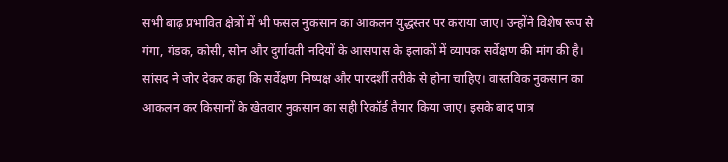सभी बाढ़ प्रभावित क्षेत्रों में भी फसल नुकसान का आकलन युद्धस्तर पर कराया जाए। उन्होंने विशेष रूप से गंगा, गंडक, कोसी, सोन और दुर्गावती नदियों के आसपास के इलाकों में व्यापक सर्वेक्षण की मांग की है।
सांसद ने जोर देकर कहा कि सर्वेक्षण निष्पक्ष और पारदर्शी तरीके से होना चाहिए। वास्तविक नुकसान का आकलन कर किसानों के खेतवार नुकसान का सही रिकॉर्ड तैयार किया जाए। इसके बाद पात्र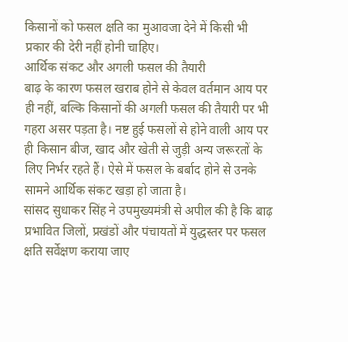किसानों को फसल क्षति का मुआवजा देने में किसी भी प्रकार की देरी नहीं होनी चाहिए।
आर्थिक संकट और अगली फसल की तैयारी
बाढ़ के कारण फसल खराब होने से केवल वर्तमान आय पर ही नहीं, बल्कि किसानों की अगली फसल की तैयारी पर भी गहरा असर पड़ता है। नष्ट हुई फसलों से होने वाली आय पर ही किसान बीज, खाद और खेती से जुड़ी अन्य जरूरतों के लिए निर्भर रहते हैं। ऐसे में फसल के बर्बाद होने से उनके सामने आर्थिक संकट खड़ा हो जाता है।
सांसद सुधाकर सिंह ने उपमुख्यमंत्री से अपील की है कि बाढ़ प्रभावित जिलों, प्रखंडों और पंचायतों में युद्धस्तर पर फसल क्षति सर्वेक्षण कराया जाए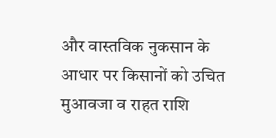और वास्तविक नुकसान के आधार पर किसानों को उचित मुआवजा व राहत राशि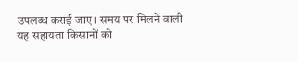उपलब्ध कराई जाए। समय पर मिलने वाली यह सहायता किसानों को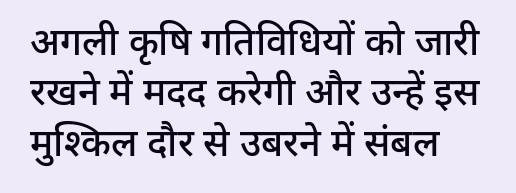अगली कृषि गतिविधियों को जारी रखने में मदद करेगी और उन्हें इस मुश्किल दौर से उबरने में संबल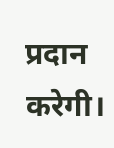प्रदान करेगी।